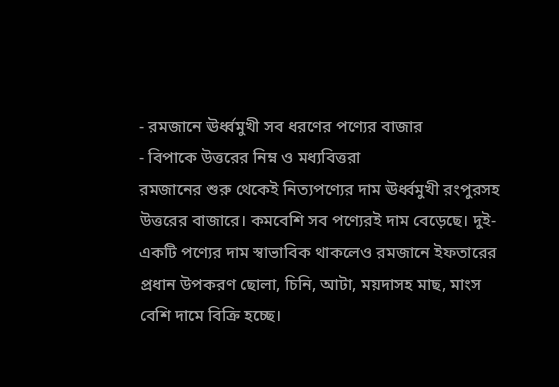- রমজানে ঊর্ধ্বমুখী সব ধরণের পণ্যের বাজার
- বিপাকে উত্তরের নিম্ন ও মধ্যবিত্তরা
রমজানের শুরু থেকেই নিত্যপণ্যের দাম ঊর্ধ্বমুখী রংপুরসহ উত্তরের বাজারে। কমবেশি সব পণ্যেরই দাম বেড়েছে। দুই-একটি পণ্যের দাম স্বাভাবিক থাকলেও রমজানে ইফতারের প্রধান উপকরণ ছোলা, চিনি, আটা, ময়দাসহ মাছ, মাংস বেশি দামে বিক্রি হচ্ছে।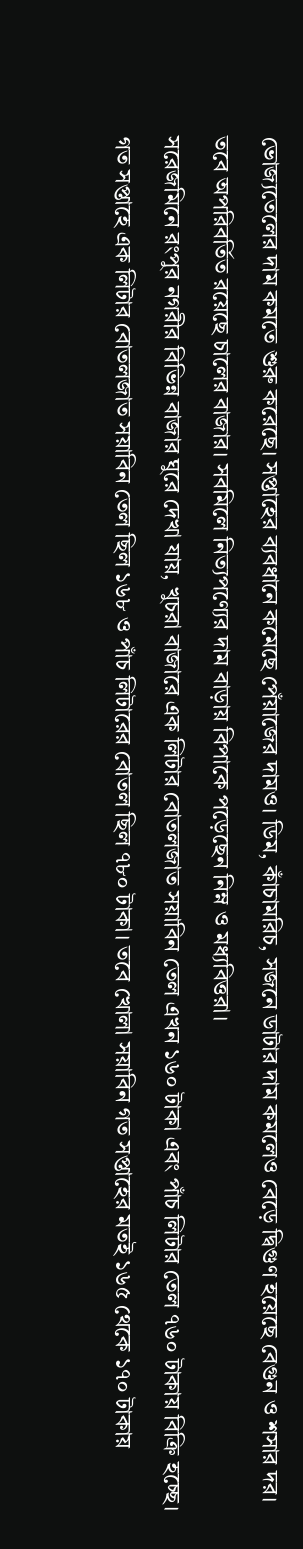ভোজ্যতেলের দাম কমতে শুরু করেছে। সপ্তাহের ব্যবধানে কমেছে পেঁয়াজের দামও। ডিম, কাঁচামরিচ, সজনে ডাটার দাম কমলেও বেড়ে দ্বিগুণ হয়েছে বেগুন ও শসার দর। তবে অপরিবর্তিত রয়েছে চালের বাজার। সবমিলে নিত্যপণ্যের দাম বাড়ায় বিপাকে পড়েছেন নিম্ন ও মধ্যবিত্তরা।
সরেজমিনে রংপুর নগরীর বিভিন্ন বাজার ঘুরে দেখা যায়, খুচরা বাজারে এক লিটার বোতলজাত সয়াবিন তেল এখন ১৬০ টাকা এবং পাঁচ লিটার তেল ৭৬০ টাকায় বিক্রি হচ্ছে। গত সপ্তাহে এক লিটার বোতলজাত সয়াবিন তেল ছিল ১৬৮ ও পাঁচ লিটারের বোতল ছিল ৭৮০ টাকা। তবে খোলা সয়াবিন গত সপ্তাহের মতই ১৬৫ থেকে ১৭০ টাকায়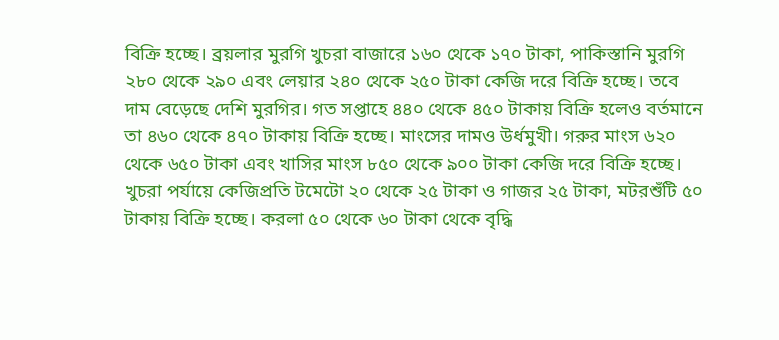বিক্রি হচ্ছে। ব্রয়লার মুরগি খুচরা বাজারে ১৬০ থেকে ১৭০ টাকা, পাকিস্তানি মুরগি ২৮০ থেকে ২৯০ এবং লেয়ার ২৪০ থেকে ২৫০ টাকা কেজি দরে বিক্রি হচ্ছে। তবে দাম বেড়েছে দেশি মুরগির। গত সপ্তাহে ৪৪০ থেকে ৪৫০ টাকায় বিক্রি হলেও বর্তমানে তা ৪৬০ থেকে ৪৭০ টাকায় বিক্রি হচ্ছে। মাংসের দামও উর্ধমুখী। গরুর মাংস ৬২০ থেকে ৬৫০ টাকা এবং খাসির মাংস ৮৫০ থেকে ৯০০ টাকা কেজি দরে বিক্রি হচ্ছে।
খুচরা পর্যায়ে কেজিপ্রতি টমেটো ২০ থেকে ২৫ টাকা ও গাজর ২৫ টাকা, মটরশুঁটি ৫০ টাকায় বিক্রি হচ্ছে। করলা ৫০ থেকে ৬০ টাকা থেকে বৃদ্ধি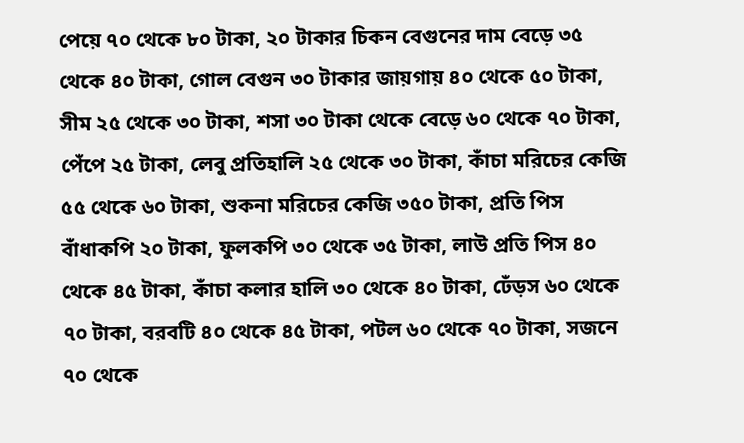পেয়ে ৭০ থেকে ৮০ টাকা, ২০ টাকার চিকন বেগুনের দাম বেড়ে ৩৫ থেকে ৪০ টাকা, গোল বেগুন ৩০ টাকার জায়গায় ৪০ থেকে ৫০ টাকা, সীম ২৫ থেকে ৩০ টাকা, শসা ৩০ টাকা থেকে বেড়ে ৬০ থেকে ৭০ টাকা, পেঁপে ২৫ টাকা, লেবু প্রতিহালি ২৫ থেকে ৩০ টাকা, কাঁচা মরিচের কেজি ৫৫ থেকে ৬০ টাকা, শুকনা মরিচের কেজি ৩৫০ টাকা, প্রতি পিস বাঁধাকপি ২০ টাকা, ফুলকপি ৩০ থেকে ৩৫ টাকা, লাউ প্রতি পিস ৪০ থেকে ৪৫ টাকা, কাঁচা কলার হালি ৩০ থেকে ৪০ টাকা, ঢেঁড়স ৬০ থেকে ৭০ টাকা, বরবটি ৪০ থেকে ৪৫ টাকা, পটল ৬০ থেকে ৭০ টাকা, সজনে ৭০ থেকে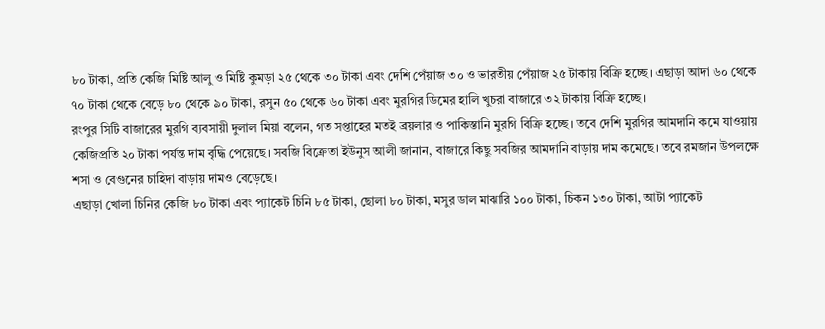৮০ টাকা, প্রতি কেজি মিষ্টি আলু ও মিষ্টি কুমড়া ২৫ থেকে ৩০ টাকা এবং দেশি পেঁয়াজ ৩০ ও ভারতীয় পেঁয়াজ ২৫ টাকায় বিক্রি হচ্ছে। এছাড়া আদা ৬০ থেকে ৭০ টাকা থেকে বেড়ে ৮০ থেকে ৯০ টাকা, রসুন ৫০ থেকে ৬০ টাকা এবং মুরগির ডিমের হালি খুচরা বাজারে ৩২ টাকায় বিক্রি হচ্ছে।
রংপুর সিটি বাজারের মুরগি ব্যবসায়ী দুলাল মিয়া বলেন, গত সপ্তাহের মতই ব্রয়লার ও পাকিস্তানি মুরগি বিক্রি হচ্ছে। তবে দেশি মুরগির আমদানি কমে যাওয়ায় কেজিপ্রতি ২০ টাকা পর্যন্ত দাম বৃদ্ধি পেয়েছে। সবজি বিক্রেতা ইউনুস আলী জানান, বাজারে কিছু সবজির আমদানি বাড়ায় দাম কমেছে। তবে রমজান উপলক্ষে শসা ও বেগুনের চাহিদা বাড়ায় দামও বেড়েছে।
এছাড়া খোলা চিনির কেজি ৮০ টাকা এবং প্যাকেট চিনি ৮৫ টাকা, ছোলা ৮০ টাকা, মসুর ডাল মাঝারি ১০০ টাকা, চিকন ১৩০ টাকা, আটা প্যাকেট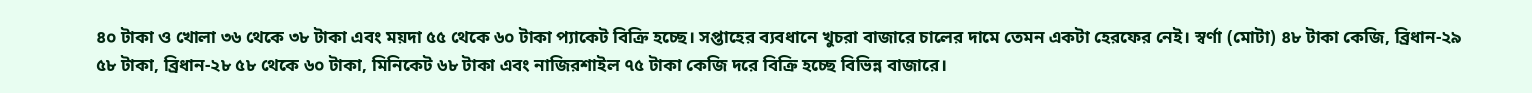৪০ টাকা ও খোলা ৩৬ থেকে ৩৮ টাকা এবং ময়দা ৫৫ থেকে ৬০ টাকা প্যাকেট বিক্রি হচ্ছে। সপ্তাহের ব্যবধানে খুচরা বাজারে চালের দামে তেমন একটা হেরফের নেই। স্বর্ণা (মোটা) ৪৮ টাকা কেজি, ব্রিধান-২৯ ৫৮ টাকা, ব্রিধান-২৮ ৫৮ থেকে ৬০ টাকা, মিনিকেট ৬৮ টাকা এবং নাজিরশাইল ৭৫ টাকা কেজি দরে বিক্রি হচ্ছে বিভিন্ন বাজারে।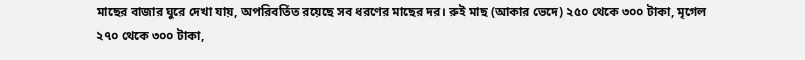মাছের বাজার ঘুরে দেখা যায়, অপরিবর্তিত রয়েছে সব ধরণের মাছের দর। রুই মাছ (আকার ভেদে) ২৫০ থেকে ৩০০ টাকা, মৃগেল ২৭০ থেকে ৩০০ টাকা,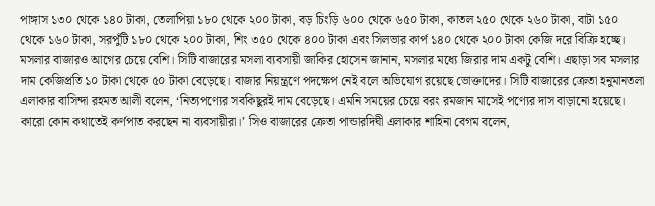পাঙ্গাস ১৩০ থেকে ১৪০ টাকা, তেলাপিয়া ১৮০ থেকে ২০০ টাকা, বড় চিংড়ি ৬০০ থেকে ৬৫০ টাকা, কাতল ২৫০ থেকে ২৬০ টাকা, বাটা ১৫০ থেকে ১৬০ টাকা, সরপুঁটি ১৮০ থেকে ২০০ টাকা, শিং ৩৫০ থেকে ৪০০ টাকা এবং সিলভার কার্প ১৪০ থেকে ২০০ টাকা কেজি দরে বিক্রি হচ্ছে।
মসলার বাজারও আগের চেয়ে বেশি। সিটি বাজারের মসলা ব্যবসায়ী জাকির হোসেন জানান, মসলার মধ্যে জিরার দাম একটু বেশি। এছাড়া সব মসলার দাম কেজিপ্রতি ১০ টাকা থেকে ৫০ টাকা বেড়েছে। বাজার নিয়ন্ত্রণে পদক্ষেপ নেই বলে অভিযোগ রয়েছে ভোক্তাদের। সিটি বাজারের ক্রেতা হনুমানতলা এলাকার বাসিন্দা রহমত আলী বলেন, ‘নিত্যপণ্যের সবকিছুরই দাম বেড়েছে। এমনি সময়ের চেয়ে বরং রমজান মাসেই পণ্যের দাস বাড়ানো হয়েছে। কারো কোন কথাতেই কর্ণপাত করছেন না ব্যবসায়ীরা।’ সিও বাজারের ক্রেতা পান্ডারদিঘী এলাকার শাহিনা বেগম বলেন,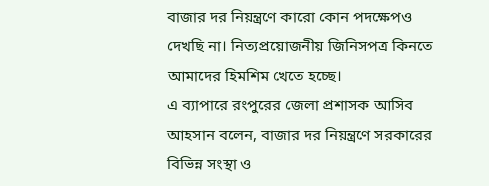বাজার দর নিয়ন্ত্রণে কারো কোন পদক্ষেপও দেখছি না। নিত্যপ্রয়োজনীয় জিনিসপত্র কিনতে আমাদের হিমশিম খেতে হচ্ছে।
এ ব্যাপারে রংপুরের জেলা প্রশাসক আসিব আহসান বলেন, বাজার দর নিয়ন্ত্রণে সরকারের বিভিন্ন সংস্থা ও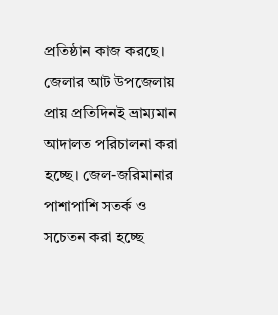প্রতিষ্ঠান কাজ করছে। জেলার আট উপজেলায় প্রায় প্রতিদিনই ভ্রাম্যমান আদালত পরিচালনা করা হচ্ছে। জেল-জরিমানার পাশাপাশি সতর্ক ও সচেতন করা হচ্ছে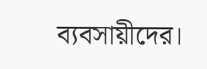ব্যবসায়ীদের।